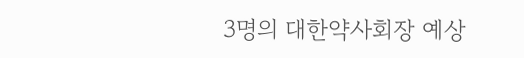3명의 대한약사회장 예상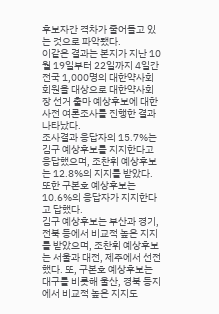후보자간 격차가 줄어들고 있는 것으로 파악됐다.
이같은 결과는 본지가 지난 10월 19일부터 22일까지 4일간 전국 1,000명의 대한약사회 회원을 대상으로 대한약사회장 선거 출마 예상후보에 대한 사전 여론조사를 진행한 결과 나타났다.
조사결과 응답자의 15.7%는 김구 예상후보를 지지한다고 응답했으며, 조찬휘 예상후보는 12.8%의 지지를 받았다. 또한 구본호 예상후보는 10.6%의 응답자가 지지한다고 답했다.
김구 예상후보는 부산과 경기, 전북 등에서 비교적 높은 지지를 받았으며, 조찬휘 예상후보는 서울과 대전, 제주에서 선전했다. 또, 구본호 예상후보는 대구를 비롯해 울산, 경북 등지에서 비교적 높은 지지도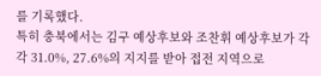를 기록했다.
특히 충북에서는 김구 예상후보와 조찬휘 예상후보가 각각 31.0%, 27.6%의 지지를 받아 접전 지역으로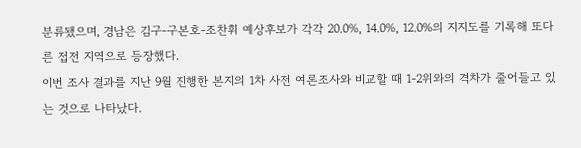분류됐으며, 경남은 김구-구본호-조찬휘 예상후보가 각각 20.0%, 14.0%, 12.0%의 지지도를 기록해 또다른 접전 지역으로 등장했다.
이번 조사 결과를 지난 9월 진행한 본지의 1차 사전 여론조사와 비교할 때 1-2위와의 격차가 줄어들고 있는 것으로 나타났다.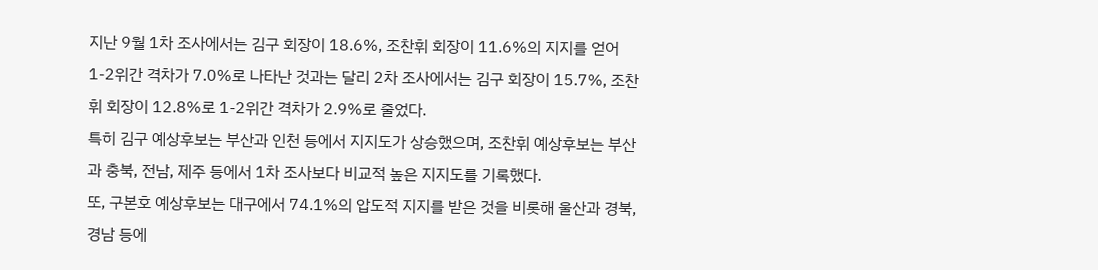지난 9월 1차 조사에서는 김구 회장이 18.6%, 조찬휘 회장이 11.6%의 지지를 얻어 1-2위간 격차가 7.0%로 나타난 것과는 달리 2차 조사에서는 김구 회장이 15.7%, 조찬휘 회장이 12.8%로 1-2위간 격차가 2.9%로 줄었다.
특히 김구 예상후보는 부산과 인천 등에서 지지도가 상승했으며, 조찬휘 예상후보는 부산과 충북, 전남, 제주 등에서 1차 조사보다 비교적 높은 지지도를 기록했다.
또, 구본호 예상후보는 대구에서 74.1%의 압도적 지지를 받은 것을 비롯해 울산과 경북, 경남 등에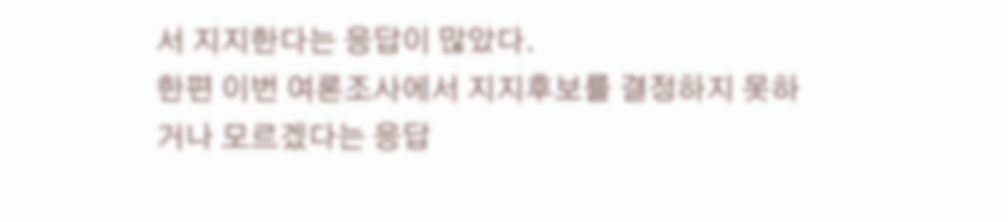서 지지한다는 응답이 많았다.
한편 이번 여론조사에서 지지후보를 결정하지 못하거나 모르겠다는 응답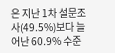은 지난 1차 설문조사(49.5%)보다 늘어난 60.9% 수준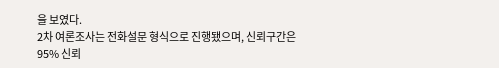을 보였다.
2차 여론조사는 전화설문 형식으로 진행됐으며, 신뢰구간은 95% 신뢰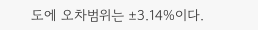도에 오차범위는 ±3.14%이다.